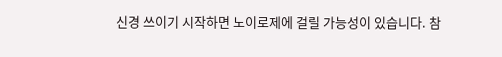신경 쓰이기 시작하면 노이로제에 걸릴 가능성이 있습니다. 참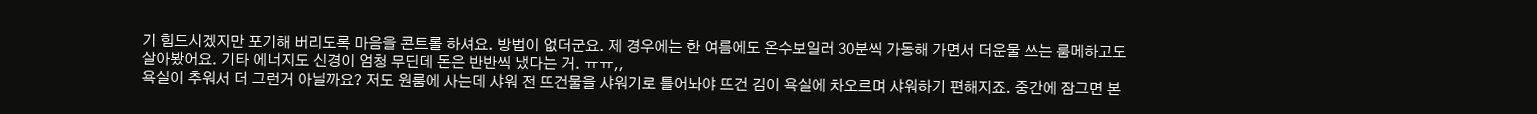기 힘드시겠지만 포기해 버리도록 마음을 콘트롤 하셔요. 방법이 없더군요. 제 경우에는 한 여름에도 온수보일러 30분씩 가동해 가면서 더운물 쓰는 룸메하고도 살아봤어요. 기타 에너지도 신경이 엄청 무딘데 돈은 반반씩 냈다는 거. ㅠㅠ,,
욕실이 추워서 더 그런거 아닐까요? 저도 원룸에 사는데 샤워 전 뜨건물을 샤워기로 틀어놔야 뜨건 김이 욕실에 차오르며 샤워하기 편해지죠. 중간에 잠그면 본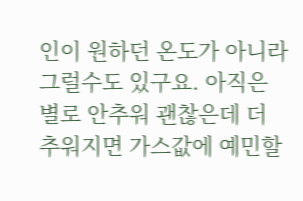인이 원하던 온도가 아니라 그럴수도 있구요. 아직은 별로 안추워 괜찮은데 더 추워지면 가스값에 예민할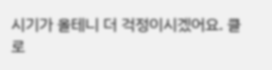시기가 올테니 더 걱정이시겠어요. 클로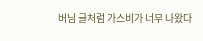버님 글처럼 가스비가 너무 나왔다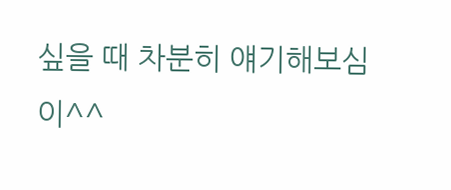싶을 때 차분히 얘기해보심이^^